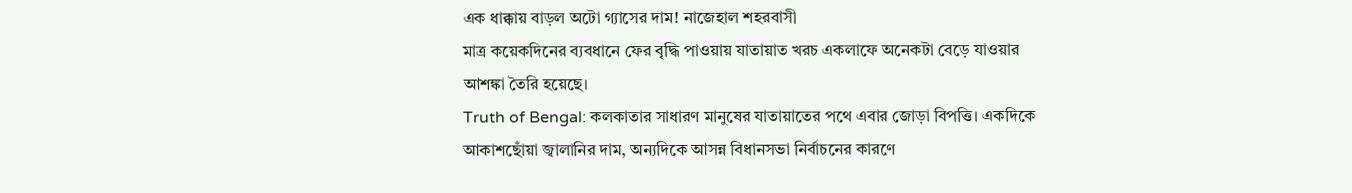এক ধাক্কায় বাড়ল অটো গ্যাসের দাম! নাজেহাল শহরবাসী
মাত্র কয়েকদিনের ব্যবধানে ফের বৃদ্ধি পাওয়ায় যাতায়াত খরচ একলাফে অনেকটা বেড়ে যাওয়ার আশঙ্কা তৈরি হয়েছে।
Truth of Bengal: কলকাতার সাধারণ মানুষের যাতায়াতের পথে এবার জোড়া বিপত্তি। একদিকে আকাশছোঁয়া জ্বালানির দাম, অন্যদিকে আসন্ন বিধানসভা নির্বাচনের কারণে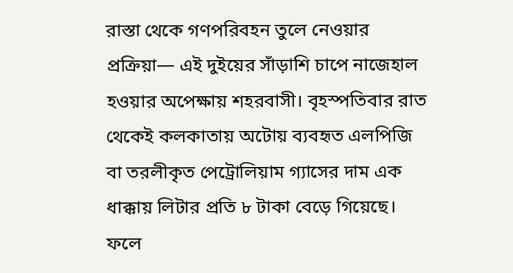রাস্তা থেকে গণপরিবহন তুলে নেওয়ার প্রক্রিয়া— এই দুইয়ের সাঁড়াশি চাপে নাজেহাল হওয়ার অপেক্ষায় শহরবাসী। বৃহস্পতিবার রাত থেকেই কলকাতায় অটোয় ব্যবহৃত এলপিজি বা তরলীকৃত পেট্রোলিয়াম গ্যাসের দাম এক ধাক্কায় লিটার প্রতি ৮ টাকা বেড়ে গিয়েছে। ফলে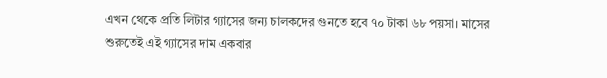এখন থেকে প্রতি লিটার গ্যাসের জন্য চালকদের গুনতে হবে ৭০ টাকা ৬৮ পয়সা। মাসের শুরুতেই এই গ্যাসের দাম একবার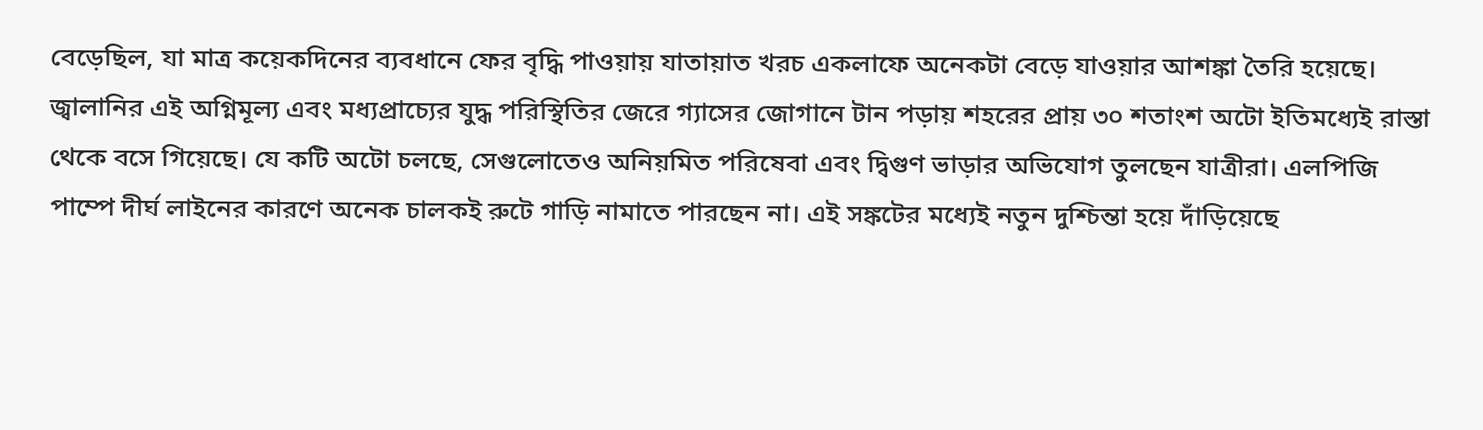বেড়েছিল, যা মাত্র কয়েকদিনের ব্যবধানে ফের বৃদ্ধি পাওয়ায় যাতায়াত খরচ একলাফে অনেকটা বেড়ে যাওয়ার আশঙ্কা তৈরি হয়েছে।
জ্বালানির এই অগ্নিমূল্য এবং মধ্যপ্রাচ্যের যুদ্ধ পরিস্থিতির জেরে গ্যাসের জোগানে টান পড়ায় শহরের প্রায় ৩০ শতাংশ অটো ইতিমধ্যেই রাস্তা থেকে বসে গিয়েছে। যে কটি অটো চলছে, সেগুলোতেও অনিয়মিত পরিষেবা এবং দ্বিগুণ ভাড়ার অভিযোগ তুলছেন যাত্রীরা। এলপিজি পাম্পে দীর্ঘ লাইনের কারণে অনেক চালকই রুটে গাড়ি নামাতে পারছেন না। এই সঙ্কটের মধ্যেই নতুন দুশ্চিন্তা হয়ে দাঁড়িয়েছে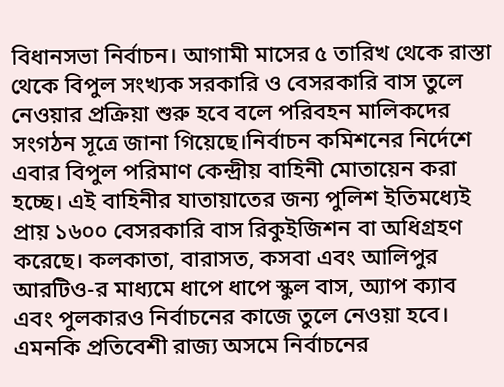বিধানসভা নির্বাচন। আগামী মাসের ৫ তারিখ থেকে রাস্তা থেকে বিপুল সংখ্যক সরকারি ও বেসরকারি বাস তুলে নেওয়ার প্রক্রিয়া শুরু হবে বলে পরিবহন মালিকদের সংগঠন সূত্রে জানা গিয়েছে।নির্বাচন কমিশনের নির্দেশে এবার বিপুল পরিমাণ কেন্দ্রীয় বাহিনী মোতায়েন করা হচ্ছে। এই বাহিনীর যাতায়াতের জন্য পুলিশ ইতিমধ্যেই প্রায় ১৬০০ বেসরকারি বাস রিকুইজিশন বা অধিগ্রহণ করেছে। কলকাতা, বারাসত, কসবা এবং আলিপুর আরটিও-র মাধ্যমে ধাপে ধাপে স্কুল বাস, অ্যাপ ক্যাব এবং পুলকারও নির্বাচনের কাজে তুলে নেওয়া হবে। এমনকি প্রতিবেশী রাজ্য অসমে নির্বাচনের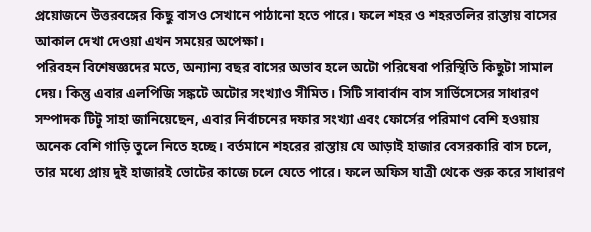প্রয়োজনে উত্তরবঙ্গের কিছু বাসও সেখানে পাঠানো হতে পারে। ফলে শহর ও শহরতলির রাস্তায় বাসের আকাল দেখা দেওয়া এখন সময়ের অপেক্ষা।
পরিবহন বিশেষজ্ঞদের মতে, অন্যান্য বছর বাসের অভাব হলে অটো পরিষেবা পরিস্থিতি কিছুটা সামাল দেয়। কিন্তু এবার এলপিজি সঙ্কটে অটোর সংখ্যাও সীমিত। সিটি সাবার্বান বাস সার্ভিসেসের সাধারণ সম্পাদক টিটু সাহা জানিয়েছেন, এবার নির্বাচনের দফার সংখ্যা এবং ফোর্সের পরিমাণ বেশি হওয়ায় অনেক বেশি গাড়ি তুলে নিতে হচ্ছে। বর্তমানে শহরের রাস্তায় যে আড়াই হাজার বেসরকারি বাস চলে, তার মধ্যে প্রায় দুই হাজারই ভোটের কাজে চলে যেতে পারে। ফলে অফিস যাত্রী থেকে শুরু করে সাধারণ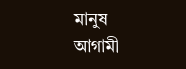মানুষ আগামী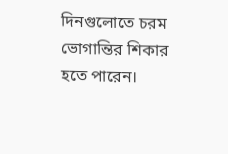দিনগুলোতে চরম ভোগান্তির শিকার হতে পারেন।